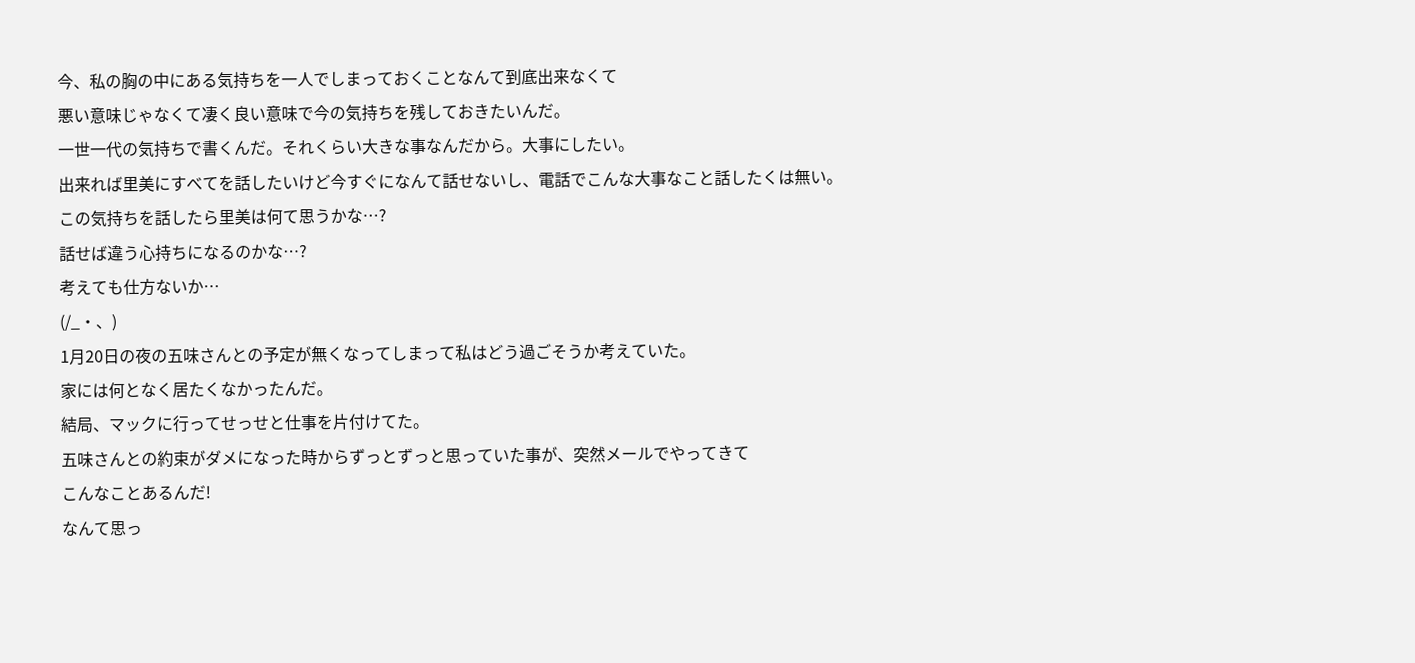今、私の胸の中にある気持ちを一人でしまっておくことなんて到底出来なくて
悪い意味じゃなくて凄く良い意味で今の気持ちを残しておきたいんだ。
一世一代の気持ちで書くんだ。それくらい大きな事なんだから。大事にしたい。
出来れば里美にすべてを話したいけど今すぐになんて話せないし、電話でこんな大事なこと話したくは無い。
この気持ちを話したら里美は何て思うかな…?
話せば違う心持ちになるのかな…?
考えても仕方ないか…
(/_・、)
1月20日の夜の五味さんとの予定が無くなってしまって私はどう過ごそうか考えていた。
家には何となく居たくなかったんだ。
結局、マックに行ってせっせと仕事を片付けてた。
五味さんとの約束がダメになった時からずっとずっと思っていた事が、突然メールでやってきて
こんなことあるんだ!
なんて思っ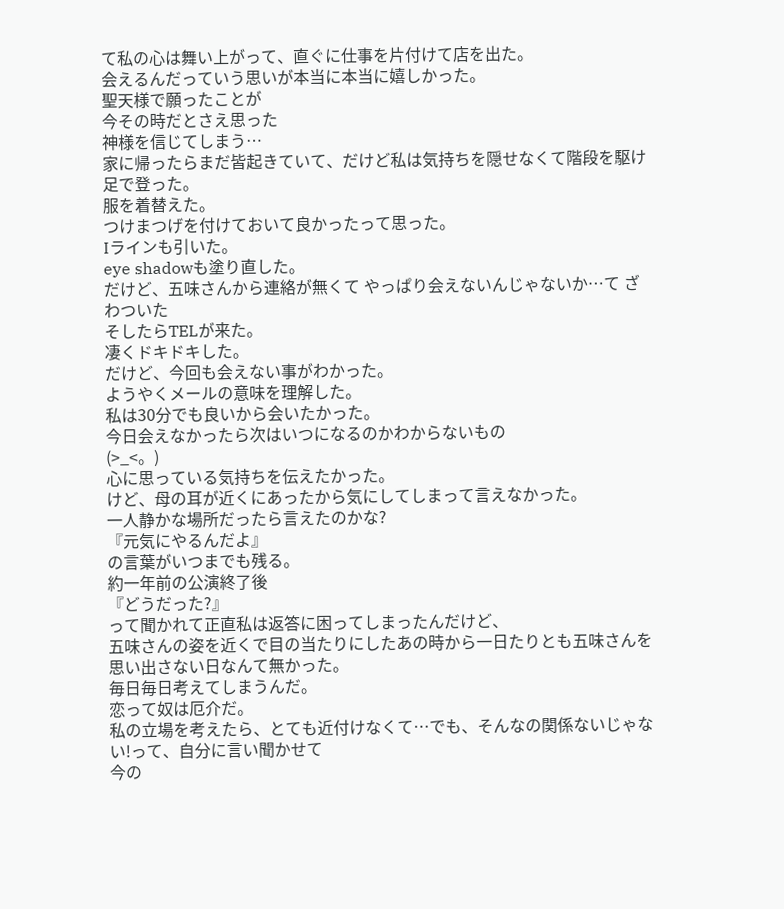て私の心は舞い上がって、直ぐに仕事を片付けて店を出た。
会えるんだっていう思いが本当に本当に嬉しかった。
聖天様で願ったことが
今その時だとさえ思った
神様を信じてしまう…
家に帰ったらまだ皆起きていて、だけど私は気持ちを隠せなくて階段を駆け足で登った。
服を着替えた。
つけまつげを付けておいて良かったって思った。
Iラインも引いた。
eye shadowも塗り直した。
だけど、五味さんから連絡が無くて やっぱり会えないんじゃないか…て ざわついた
そしたらTELが来た。
凄くドキドキした。
だけど、今回も会えない事がわかった。
ようやくメールの意味を理解した。
私は30分でも良いから会いたかった。
今日会えなかったら次はいつになるのかわからないもの
(>_<。)
心に思っている気持ちを伝えたかった。
けど、母の耳が近くにあったから気にしてしまって言えなかった。
一人静かな場所だったら言えたのかな?
『元気にやるんだよ』
の言葉がいつまでも残る。
約一年前の公演終了後
『どうだった?』
って聞かれて正直私は返答に困ってしまったんだけど、
五味さんの姿を近くで目の当たりにしたあの時から一日たりとも五味さんを思い出さない日なんて無かった。
毎日毎日考えてしまうんだ。
恋って奴は厄介だ。
私の立場を考えたら、とても近付けなくて…でも、そんなの関係ないじゃない!って、自分に言い聞かせて
今の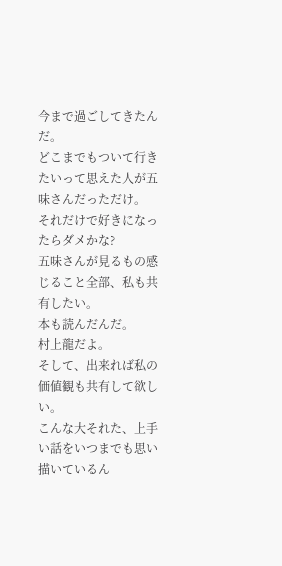今まで過ごしてきたんだ。
どこまでもついて行きたいって思えた人が五味さんだっただけ。
それだけで好きになったらダメかな?
五味さんが見るもの感じること全部、私も共有したい。
本も読んだんだ。
村上龍だよ。
そして、出来れば私の価値観も共有して欲しい。
こんな大それた、上手い話をいつまでも思い描いているん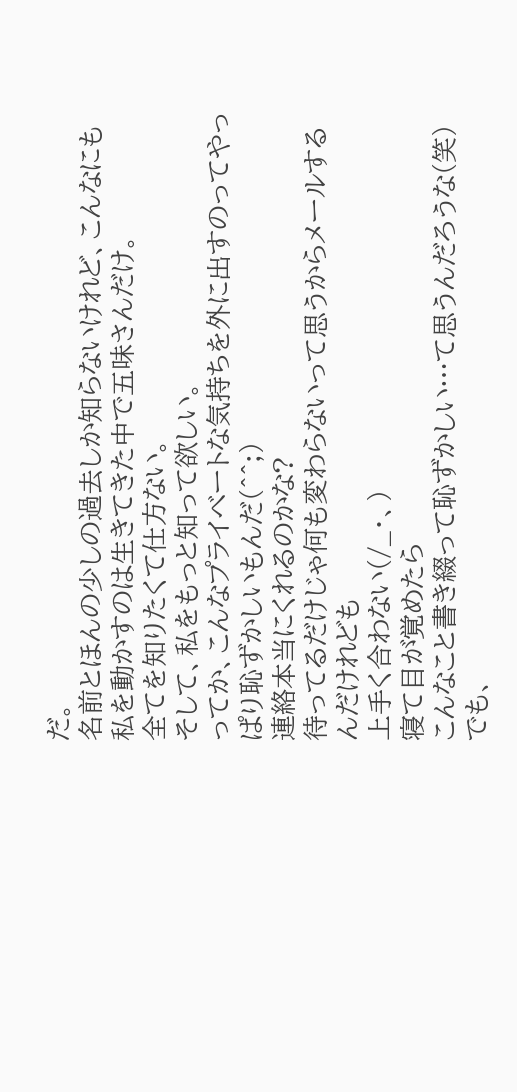だ。
名前とほんの少しの過去しか知らないけれど、こんなにも私を動かすのは生きてきた中で五味さんだけ。
全てを知りたくて仕方ない。
そして、私をもっと知って欲しい。
ってか、こんなプライベートな気持ちを外に出すのってやっぱり恥ずかしいもんだ(^^;)
連絡本当にくれるのかな?
待ってるだけじゃ何も変わらないって思うからメールするんだけれども
上手く合わない(/_・、)
寝て目が覚めたら
こんなこと書き綴って恥ずかしい…て思うんだろうな(笑)
でも、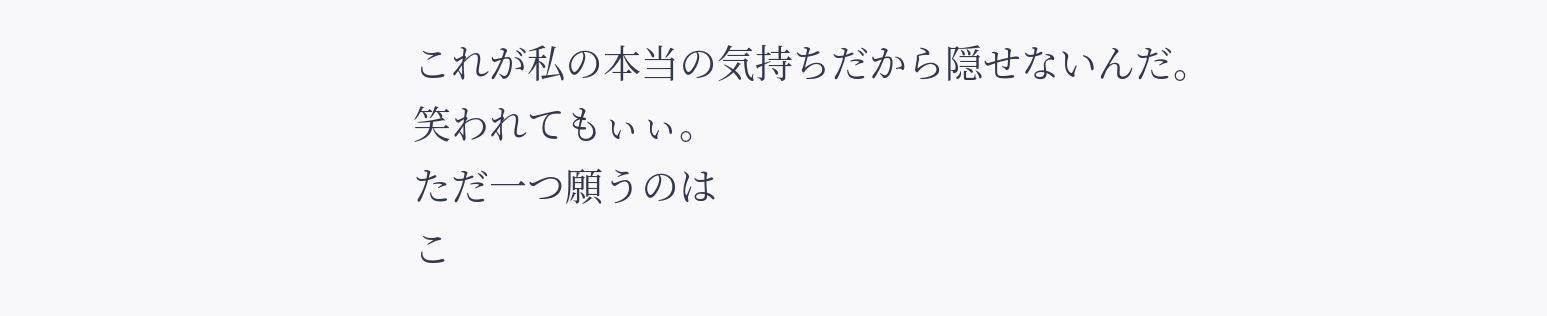これが私の本当の気持ちだから隠せないんだ。
笑われてもぃぃ。
ただ一つ願うのは
こ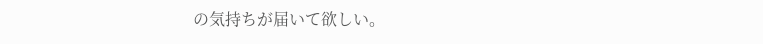の気持ちが届いて欲しい。